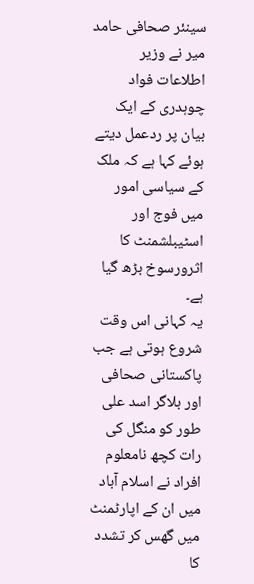سینئر صحافی حامد میر نے وزیر اطلاعات فواد چوہدری کے ایک بیان پر ردعمل دیتے ہوئے کہا ہے کہ ملک کے سیاسی امور میں فوج اور اسٹیبلشمنٹ کا اثرورسوخ بڑھ گیا ہے۔
یہ کہانی اس وقت شروع ہوتی ہے جب پاکستانی صحافی اور بلاگر اسد علی طور کو منگل کی رات کچھ نامعلوم افراد نے اسلام آباد میں ان کے اپارٹمنٹ میں گھس کر تشدد کا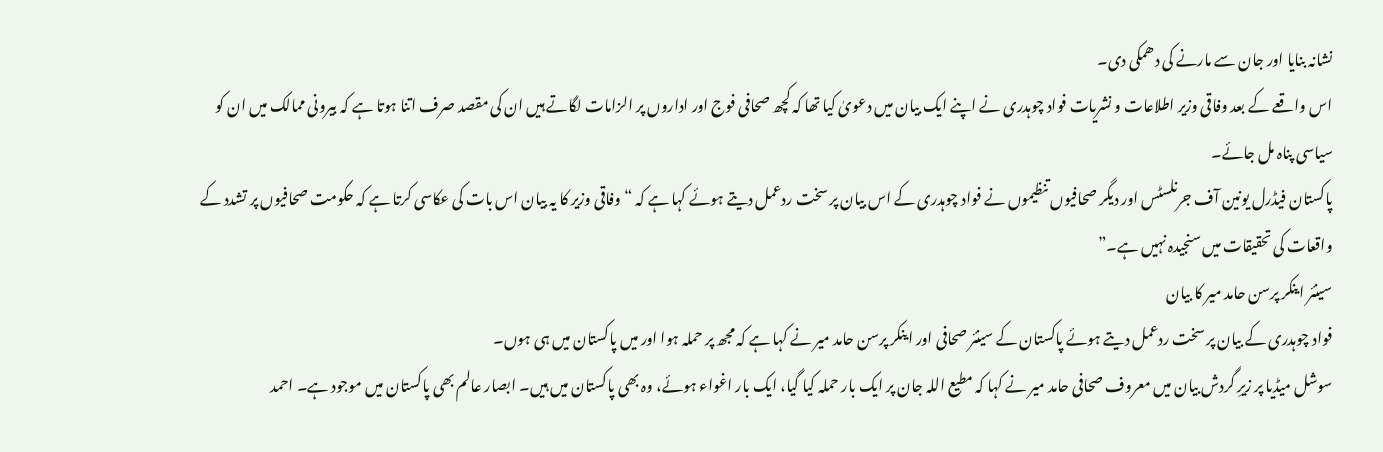نشانہ بنایا اور جان سے مارنے کی دھمکی دی۔
اس واقعے کے بعد وفاقی وزیر اطلاعات و نشریات فواد چوہدری نے اپنے ایک بیان میں دعویٰ کیا تھا کہ کچھ صحافی فوج اور اداروں پر الزامات لگاتے ہیں ان کی مقصد صرف اتنا ہوتا ہے کہ بیرونی ممالک میں ان کو سیاسی پناہ مل جائے۔
پاکستان فیڈرل یونین آف جرنلسٹس اور دیگر صحافیوں تنظیموں نے فواد چوہدری کے اس بیان پر سخت ردعمل دیتے ہوئے کہا ہے کہ “وفاقی وزیر کا یہ بیان اس بات کی عکاسی کرتا ہے کہ حکومت صحافیوں پر تشدد کے واقعات کی تحقیقات میں سنجیدہ نہیں ہے۔”
سینئر اینکر پرسن حامد میر کا بیان
فواد چوہدری کے بیان پر سخت ردعمل دیتے ہوئے پاکستان کے سینئر صحافی اور اینکر پرسن حامد میر نے کہا ہے کہ مجھ پر حملہ ہوا اور میں پاکستان میں ہی ہوں۔
سوشل میڈیا پر زیرِ گردش بیان میں معروف صحافی حامد میر نے کہا کہ مطیع اللہ جان پر ایک بار حملہ کیا گیا، ایک بار اغواء ہوئے، وہ بھی پاکستان میں ہیں۔ ابصار عالم بھی پاکستان میں موجود ہے۔ احمد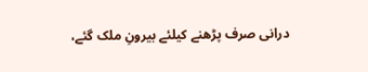درانی صرف پڑھنے کیلئے بیرونِ ملک گئے،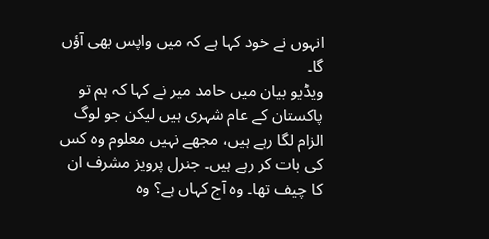انہوں نے خود کہا ہے کہ میں واپس بھی آؤں گا۔
ویڈیو بیان میں حامد میر نے کہا کہ ہم تو پاکستان کے عام شہری ہیں لیکن جو لوگ الزام لگا رہے ہیں، مجھے نہیں معلوم وہ کس کی بات کر رہے ہیں۔ جنرل پرویز مشرف ان کا چیف تھا۔ وہ آج کہاں ہے؟ وہ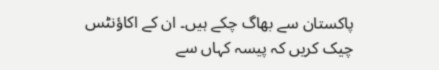پاکستان سے بھاگ چکے ہیں۔ ان کے اکاؤنٹس چیک کریں کہ پیسہ کہاں سے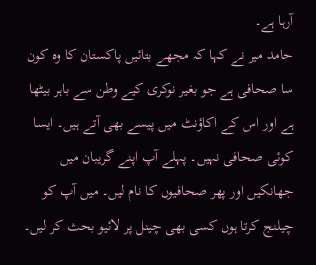آرہا ہے۔
حامد میر نے کہا کہ مجھے بتائیں پاکستان کا وہ کون سا صحافی ہے جو بغیر نوکری کیے وطن سے باہر بیٹھا ہے اور اس کے اکاؤنٹ میں پیسے بھی آتے ہیں۔ ایسا کوئی صحافی نہیں۔ پہلے آپ اپنے گریبان میں جھانکیں اور پھر صحافیوں کا نام لیں۔ میں آپ کو چیلنج کرتا ہوں کسی بھی چینل پر لائیو بحث کر لیں۔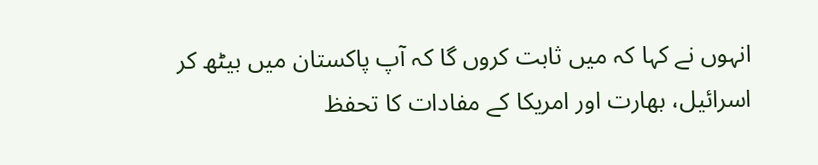انہوں نے کہا کہ میں ثابت کروں گا کہ آپ پاکستان میں بیٹھ کر اسرائیل، بھارت اور امریکا کے مفادات کا تحفظ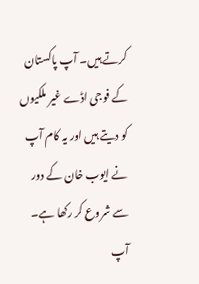کرتے ہیں۔ آپ پاکستان کے فوجی اڈے غیر ملکیوں کو دیتے ہیں اور یہ کام آپ نے ایوب خان کے دور سے شروع کر رکھا ہے۔ آپ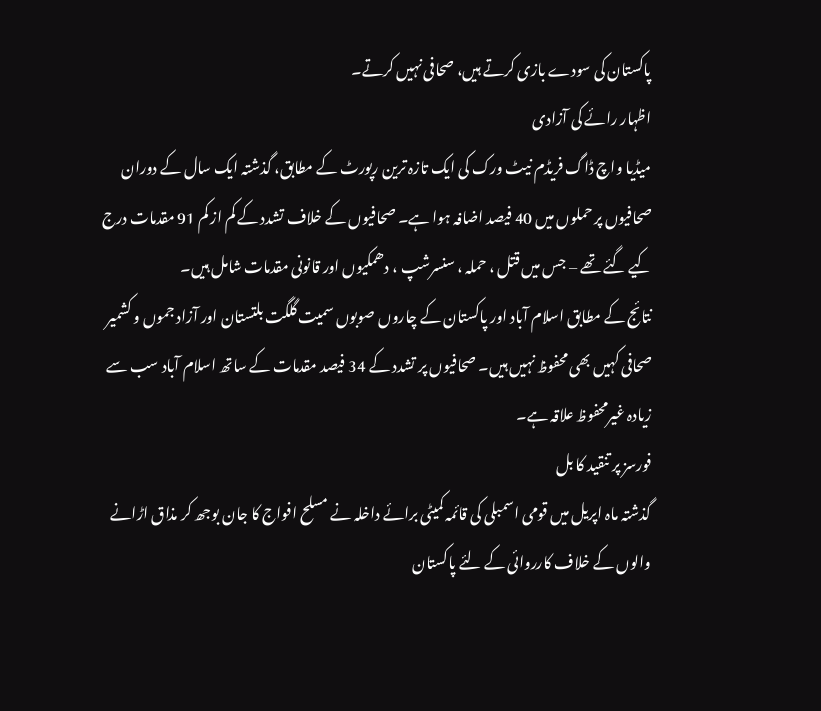پاکستان کی سودے بازی کرتے ہیں، صحافی نہیں کرتے۔
اظہار رائے کی آزادی
میڈیا واچ ڈاگ فریڈم نیٹ ورک کی ایک تازہ ترین رپورٹ کے مطابق، گذشتہ ایک سال کے دوران صحافیوں پر حملوں میں 40 فیصد اضافہ ہوا ہے۔ صحافیوں کے خلاف تشدد کے کم از کم 91 مقدمات درج کیے گئے تھے – جس میں قتل ، حملہ ، سنسرشپ ، دھمکیوں اور قانونی مقدمات شامل ہیں۔
نتائج کے مطابق اسلام آباد اور پاکستان کے چاروں صوبوں سمیت گلگت بلتستان اور آزاد جموں و کشمیر صحافی کہیں بھی محفوظ نہیں ہیں۔ صحافیوں پر تشدد کے 34 فیصد مقدمات کے ساتھ اسلام آباد سب سے زیادہ غیرمحفوظ علاقہ ہے۔
فورسز پر تنقید کا بل
گذشتہ ماہ اپریل میں قومی اسمبلی کی قائمہ کمیٹی برائے داخلہ نے مسلح افواج کا جان بوجھ کر مذاق اڑانے والوں کے خلاف کارروائی کے لئے پاکستان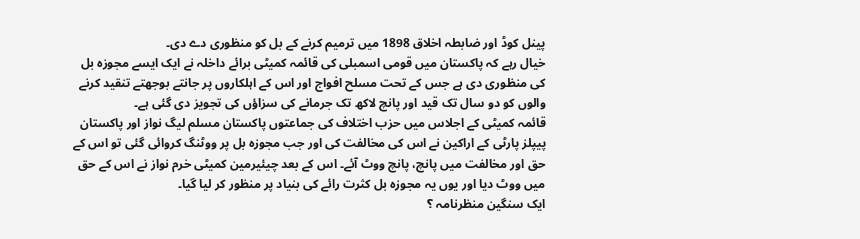پینل کوڈ اور ضابطہ اخلاق 1898 میں ترمیم کرنے کے بل کو منظوری دے دی۔
خیال رہے کہ پاکستان میں قومی اسمبلی کی قائمہ کمیٹی برائے داخلہ نے ایک ایسے مجوزہ بل کی منظوری دی ہے جس کے تحت مسلح افواج اور اس کے اہلکاروں پر جانتے بوجھتے تنقید کرنے والوں کو دو سال تک قید اور پانچ لاکھ تک جرمانے کی سزاؤں کی تجویز دی گئی ہے۔
قائمہ کمیٹی کے اجلاس میں حزب اختلاف کی جماعتوں پاکستان مسلم لیگ نواز اور پاکستان پیپلز پارٹی کے اراکین نے اس کی مخالفت کی اور جب مجوزہ بل پر ووٹنگ کروائی گئی تو اس کے حق اور مخالفت میں پانچ، پانچ ووٹ آئے۔ اس کے بعد چیئیرمین کمیٹی خرم نواز نے اس کے حق میں ووٹ دیا اور یوں یہ مجوزہ بل کثرت رائے کی بنیاد پر منظور کر لیا گیا۔
ایک سنگین منظرنامہ ؟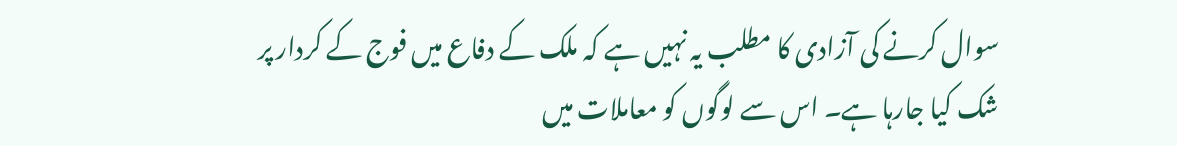سوال کرنے کی آزادی کا مطلب یہ نہیں ہے کہ ملک کے دفاع میں فوج کے کردار پر شک کیا جارہا ہے۔ اس سے لوگوں کو معاملات میں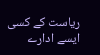ریاست کے کسی ایسے ادارے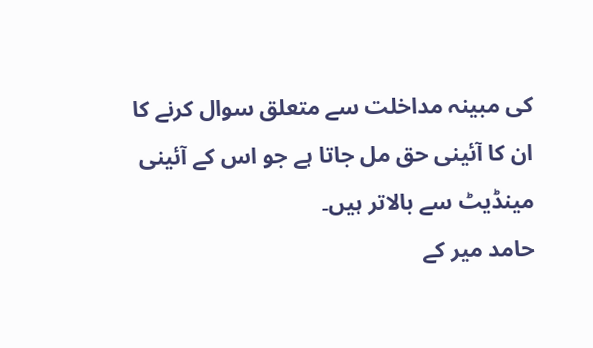کی مبینہ مداخلت سے متعلق سوال کرنے کا ان کا آئینی حق مل جاتا ہے جو اس کے آئینی مینڈیٹ سے بالاتر ہیں۔
حامد میر کے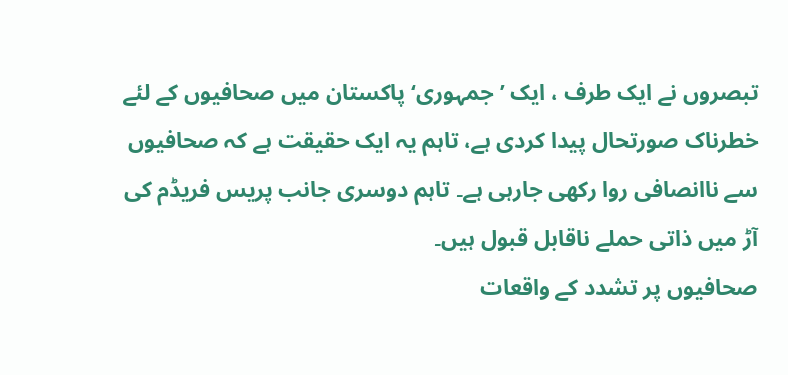تبصروں نے ایک طرف ، ایک ’جمہوری‘ پاکستان میں صحافیوں کے لئے خطرناک صورتحال پیدا کردی ہے، تاہم یہ ایک حقیقت ہے کہ صحافیوں سے ناانصافی روا رکھی جارہی ہے۔ تاہم دوسری جانب پریس فریڈم کی آڑ میں ذاتی حملے ناقابل قبول ہیں۔
صحافیوں پر تشدد کے واقعات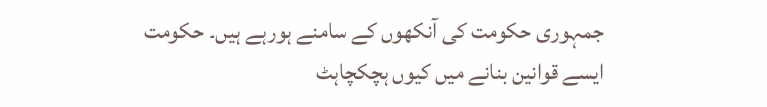جمہوری حکومت کی آنکھوں کے سامنے ہورہے ہیں۔ حکومت ایسے قوانین بنانے میں کیوں ہچکچاہٹ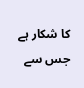کا شکار ہے جس سے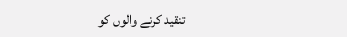تنقید کرنے والوں کو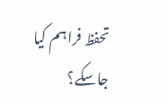تحفظ فراہم کیا جاسکے؟